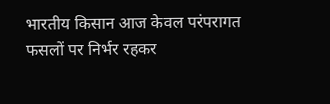भारतीय किसान आज केवल परंपरागत फसलों पर निर्भर रहकर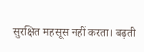सुरक्षित महसूस नहीं करता। बढ़ती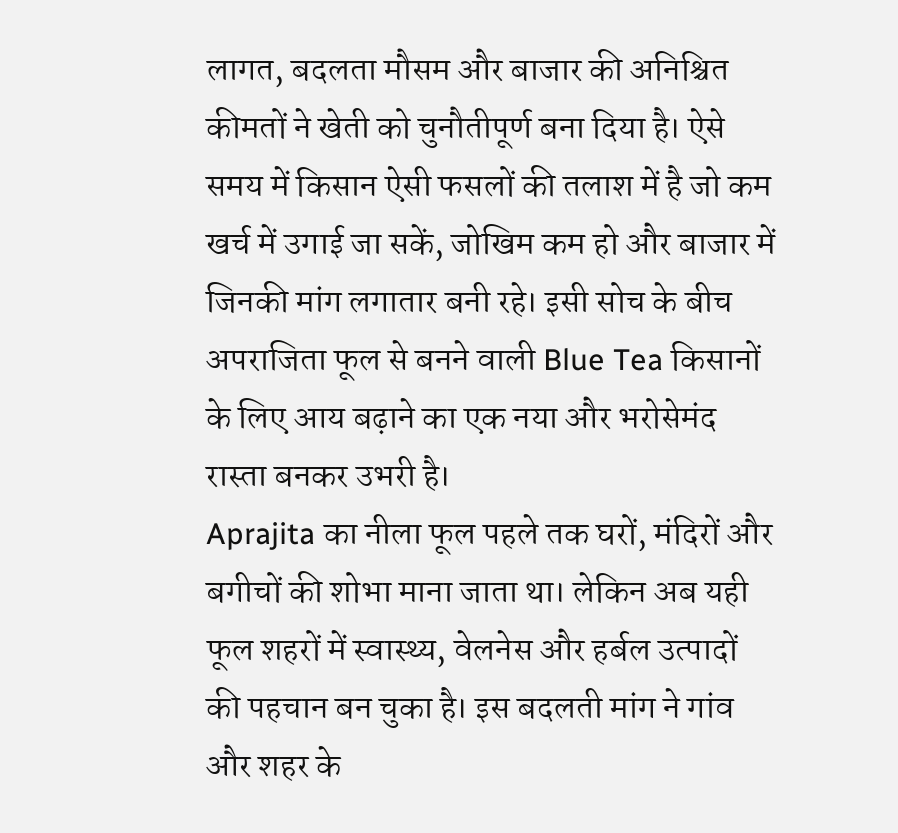लागत, बदलता मौसम और बाजार की अनिश्चित कीमतों ने खेती को चुनौतीपूर्ण बना दिया है। ऐसे समय में किसान ऐसी फसलों की तलाश में है जो कम खर्च में उगाई जा सकें, जोखिम कम हो और बाजार में जिनकी मांग लगातार बनी रहे। इसी सोच के बीच अपराजिता फूल से बनने वाली Blue Tea किसानों के लिए आय बढ़ाने का एक नया और भरोसेमंद रास्ता बनकर उभरी है।
Aprajita का नीला फूल पहले तक घरों, मंदिरों और बगीचों की शोभा माना जाता था। लेकिन अब यही फूल शहरों में स्वास्थ्य, वेलनेस और हर्बल उत्पादों की पहचान बन चुका है। इस बदलती मांग ने गांव और शहर के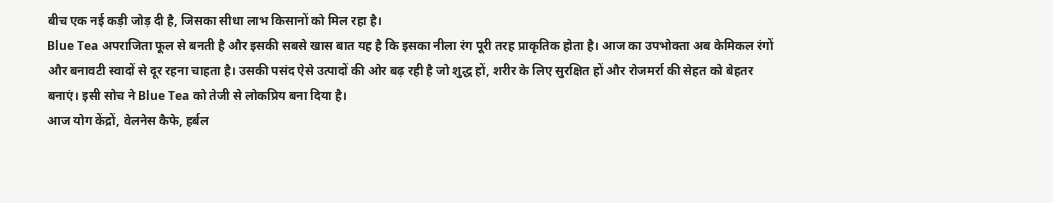बीच एक नई कड़ी जोड़ दी है, जिसका सीधा लाभ किसानों को मिल रहा है।
Blue Tea अपराजिता फूल से बनती है और इसकी सबसे खास बात यह है कि इसका नीला रंग पूरी तरह प्राकृतिक होता है। आज का उपभोक्ता अब केमिकल रंगों और बनावटी स्वादों से दूर रहना चाहता है। उसकी पसंद ऐसे उत्पादों की ओर बढ़ रही है जो शुद्ध हों, शरीर के लिए सुरक्षित हों और रोजमर्रा की सेहत को बेहतर बनाएं। इसी सोच ने Blue Tea को तेजी से लोकप्रिय बना दिया है।
आज योग केंद्रों, वेलनेस कैफे, हर्बल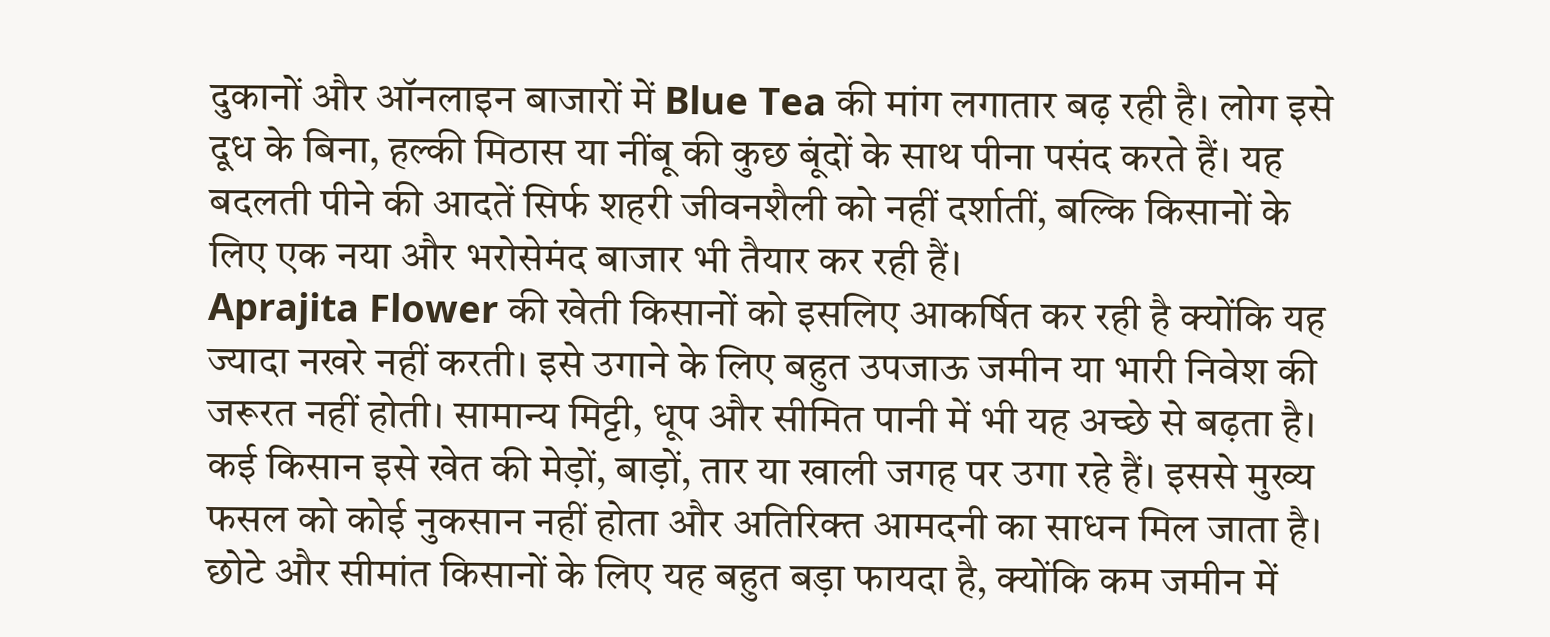दुकानों और ऑनलाइन बाजारों में Blue Tea की मांग लगातार बढ़ रही है। लोग इसे दूध के बिना, हल्की मिठास या नींबू की कुछ बूंदों के साथ पीना पसंद करते हैं। यह बदलती पीने की आदतें सिर्फ शहरी जीवनशैली को नहीं दर्शातीं, बल्कि किसानों के लिए एक नया और भरोसेमंद बाजार भी तैयार कर रही हैं।
Aprajita Flower की खेती किसानों को इसलिए आकर्षित कर रही है क्योंकि यह ज्यादा नखरे नहीं करती। इसे उगाने के लिए बहुत उपजाऊ जमीन या भारी निवेश की जरूरत नहीं होती। सामान्य मिट्टी, धूप और सीमित पानी में भी यह अच्छे से बढ़ता है। कई किसान इसे खेत की मेड़ों, बाड़ों, तार या खाली जगह पर उगा रहे हैं। इससे मुख्य फसल को कोई नुकसान नहीं होता और अतिरिक्त आमदनी का साधन मिल जाता है। छोटे और सीमांत किसानों के लिए यह बहुत बड़ा फायदा है, क्योंकि कम जमीन में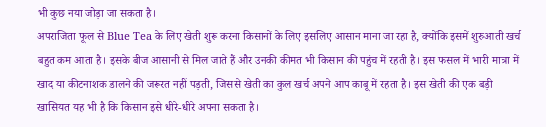भी कुछ नया जोड़ा जा सकता है।
अपराजिता फूल से Blue Tea के लिए खेती शुरू करना किसानों के लिए इसलिए आसान माना जा रहा है, क्योंकि इसमें शुरुआती खर्च बहुत कम आता है। इसके बीज आसानी से मिल जाते हैं और उनकी कीमत भी किसान की पहुंच में रहती है। इस फसल में भारी मात्रा में खाद या कीटनाशक डालने की जरूरत नहीं पड़ती, जिससे खेती का कुल खर्च अपने आप काबू में रहता है। इस खेती की एक बड़ी खासियत यह भी है कि किसान इसे धीरे-धीरे अपना सकता है।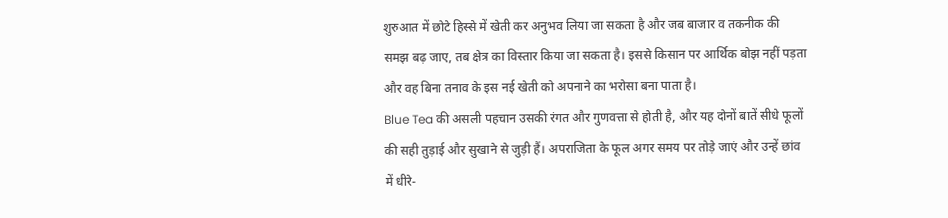शुरुआत में छोटे हिस्से में खेती कर अनुभव लिया जा सकता है और जब बाजार व तकनीक की समझ बढ़ जाए, तब क्षेत्र का विस्तार किया जा सकता है। इससे किसान पर आर्थिक बोझ नहीं पड़ता और वह बिना तनाव के इस नई खेती को अपनाने का भरोसा बना पाता है।
Blue Tea की असली पहचान उसकी रंगत और गुणवत्ता से होती है, और यह दोनों बातें सीधे फूलों की सही तुड़ाई और सुखाने से जुड़ी हैं। अपराजिता के फूल अगर समय पर तोड़े जाएं और उन्हें छांव में धीरे-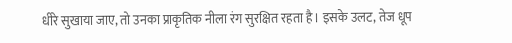धीरे सुखाया जाए, तो उनका प्राकृतिक नीला रंग सुरक्षित रहता है। इसके उलट, तेज धूप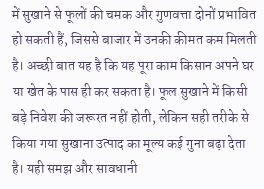में सुखाने से फूलों की चमक और गुणवत्ता दोनों प्रभावित हो सकती हैं, जिससे बाजार में उनकी कीमत कम मिलती है। अच्छी बात यह है कि यह पूरा काम किसान अपने घर या खेत के पास ही कर सकता है। फूल सुखाने में किसी बड़े निवेश की जरूरत नहीं होती, लेकिन सही तरीके से किया गया सुखाना उत्पाद का मूल्य कई गुना बढ़ा देता है। यही समझ और सावधानी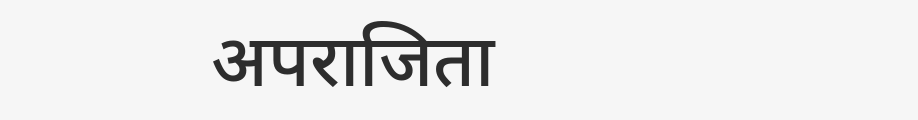अपराजिता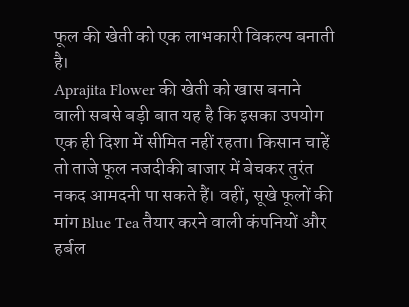फूल की खेती को एक लाभकारी विकल्प बनाती है।
Aprajita Flower की खेती को खास बनाने वाली सबसे बड़ी बात यह है कि इसका उपयोग एक ही दिशा में सीमित नहीं रहता। किसान चाहें तो ताजे फूल नजदीकी बाजार में बेचकर तुरंत नकद आमदनी पा सकते हैं। वहीं, सूखे फूलों की मांग Blue Tea तैयार करने वाली कंपनियों और हर्बल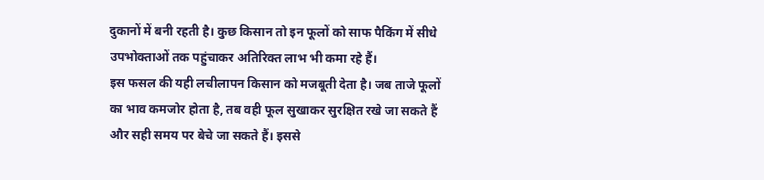दुकानों में बनी रहती है। कुछ किसान तो इन फूलों को साफ पैकिंग में सीधे उपभोक्ताओं तक पहुंचाकर अतिरिक्त लाभ भी कमा रहे हैं।
इस फसल की यही लचीलापन किसान को मजबूती देता है। जब ताजे फूलों का भाव कमजोर होता है, तब वही फूल सुखाकर सुरक्षित रखे जा सकते हैं और सही समय पर बेचे जा सकते हैं। इससे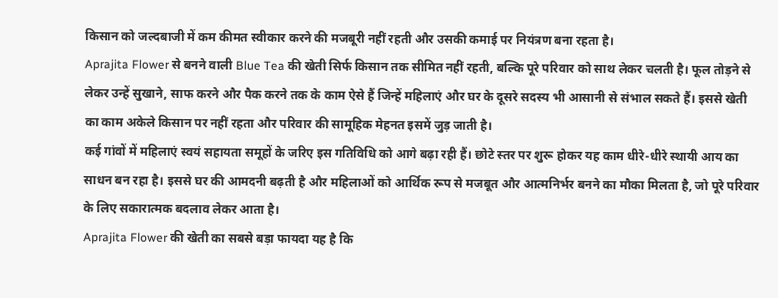किसान को जल्दबाजी में कम कीमत स्वीकार करने की मजबूरी नहीं रहती और उसकी कमाई पर नियंत्रण बना रहता है।
Aprajita Flower से बनने वाली Blue Tea की खेती सिर्फ किसान तक सीमित नहीं रहती, बल्कि पूरे परिवार को साथ लेकर चलती है। फूल तोड़ने से लेकर उन्हें सुखाने, साफ करने और पैक करने तक के काम ऐसे हैं जिन्हें महिलाएं और घर के दूसरे सदस्य भी आसानी से संभाल सकते हैं। इससे खेती का काम अकेले किसान पर नहीं रहता और परिवार की सामूहिक मेहनत इसमें जुड़ जाती है।
कई गांवों में महिलाएं स्वयं सहायता समूहों के जरिए इस गतिविधि को आगे बढ़ा रही हैं। छोटे स्तर पर शुरू होकर यह काम धीरे-धीरे स्थायी आय का साधन बन रहा है। इससे घर की आमदनी बढ़ती है और महिलाओं को आर्थिक रूप से मजबूत और आत्मनिर्भर बनने का मौका मिलता है, जो पूरे परिवार के लिए सकारात्मक बदलाव लेकर आता है।
Aprajita Flower की खेती का सबसे बड़ा फायदा यह है कि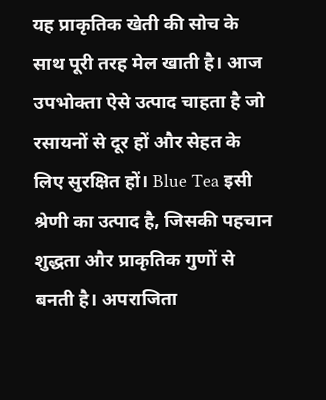यह प्राकृतिक खेती की सोच के साथ पूरी तरह मेल खाती है। आज उपभोक्ता ऐसे उत्पाद चाहता है जो रसायनों से दूर हों और सेहत के लिए सुरक्षित हों। Blue Tea इसी श्रेणी का उत्पाद है, जिसकी पहचान शुद्धता और प्राकृतिक गुणों से बनती है। अपराजिता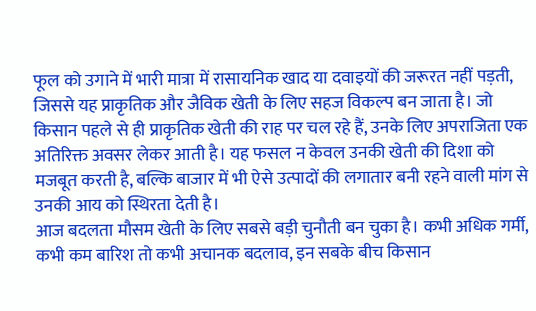फूल को उगाने में भारी मात्रा में रासायनिक खाद या दवाइयों की जरूरत नहीं पड़ती, जिससे यह प्राकृतिक और जैविक खेती के लिए सहज विकल्प बन जाता है। जो किसान पहले से ही प्राकृतिक खेती की राह पर चल रहे हैं, उनके लिए अपराजिता एक अतिरिक्त अवसर लेकर आती है। यह फसल न केवल उनकी खेती की दिशा को मजबूत करती है, बल्कि बाजार में भी ऐसे उत्पादों की लगातार बनी रहने वाली मांग से उनकी आय को स्थिरता देती है।
आज बदलता मौसम खेती के लिए सबसे बड़ी चुनौती बन चुका है। कभी अधिक गर्मी, कभी कम बारिश तो कभी अचानक बदलाव, इन सबके बीच किसान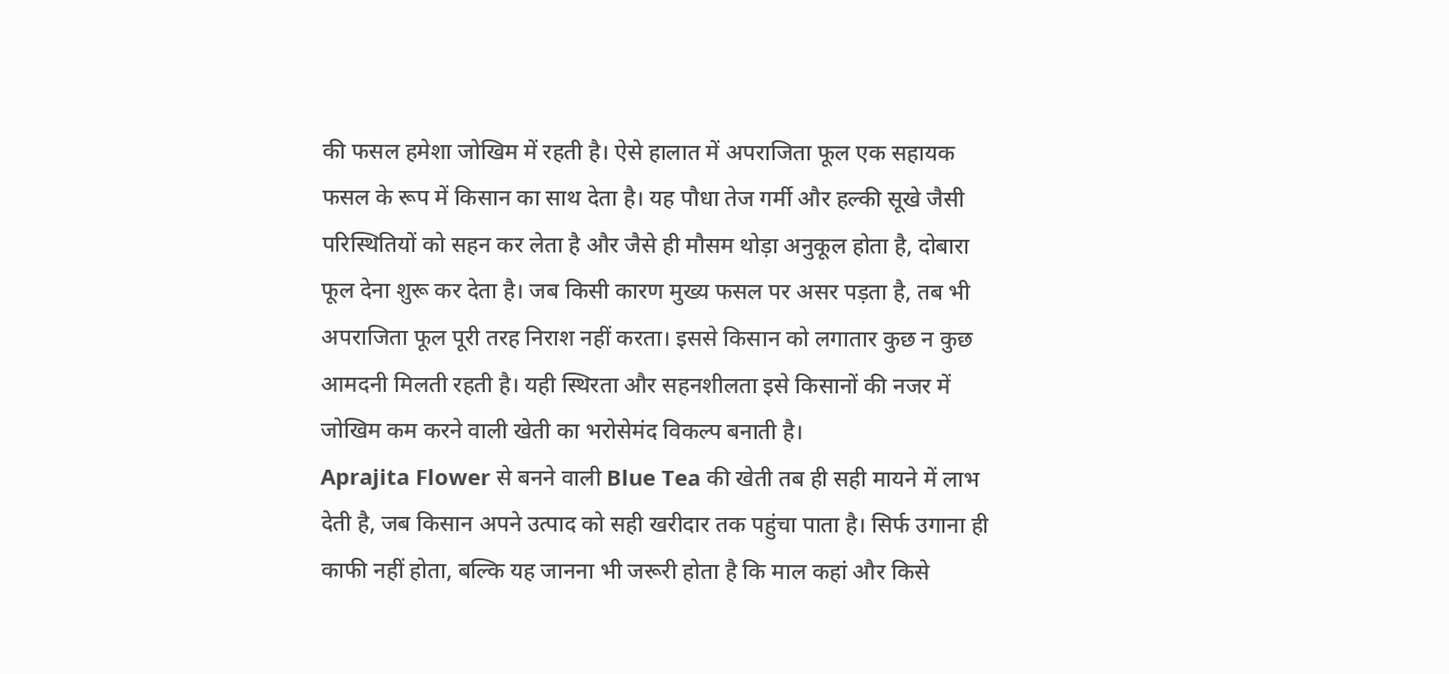की फसल हमेशा जोखिम में रहती है। ऐसे हालात में अपराजिता फूल एक सहायक फसल के रूप में किसान का साथ देता है। यह पौधा तेज गर्मी और हल्की सूखे जैसी परिस्थितियों को सहन कर लेता है और जैसे ही मौसम थोड़ा अनुकूल होता है, दोबारा फूल देना शुरू कर देता है। जब किसी कारण मुख्य फसल पर असर पड़ता है, तब भी अपराजिता फूल पूरी तरह निराश नहीं करता। इससे किसान को लगातार कुछ न कुछ आमदनी मिलती रहती है। यही स्थिरता और सहनशीलता इसे किसानों की नजर में जोखिम कम करने वाली खेती का भरोसेमंद विकल्प बनाती है।
Aprajita Flower से बनने वाली Blue Tea की खेती तब ही सही मायने में लाभ देती है, जब किसान अपने उत्पाद को सही खरीदार तक पहुंचा पाता है। सिर्फ उगाना ही काफी नहीं होता, बल्कि यह जानना भी जरूरी होता है कि माल कहां और किसे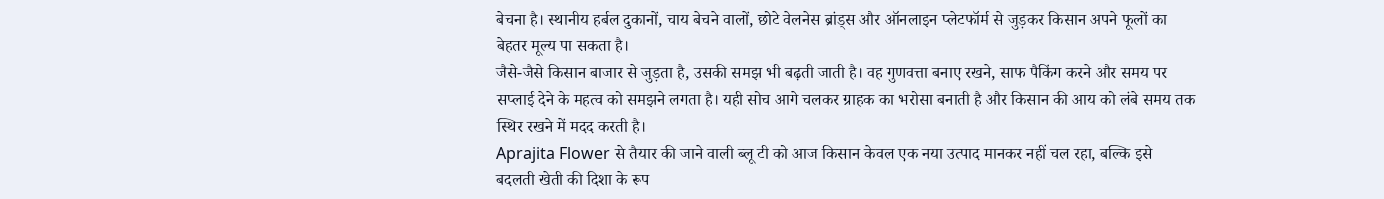बेचना है। स्थानीय हर्बल दुकानों, चाय बेचने वालों, छोटे वेलनेस ब्रांड्स और ऑनलाइन प्लेटफॉर्म से जुड़कर किसान अपने फूलों का बेहतर मूल्य पा सकता है।
जैसे-जैसे किसान बाजार से जुड़ता है, उसकी समझ भी बढ़ती जाती है। वह गुणवत्ता बनाए रखने, साफ पैकिंग करने और समय पर सप्लाई देने के महत्व को समझने लगता है। यही सोच आगे चलकर ग्राहक का भरोसा बनाती है और किसान की आय को लंबे समय तक स्थिर रखने में मदद करती है।
Aprajita Flower से तैयार की जाने वाली ब्लू टी को आज किसान केवल एक नया उत्पाद मानकर नहीं चल रहा, बल्कि इसे बदलती खेती की दिशा के रूप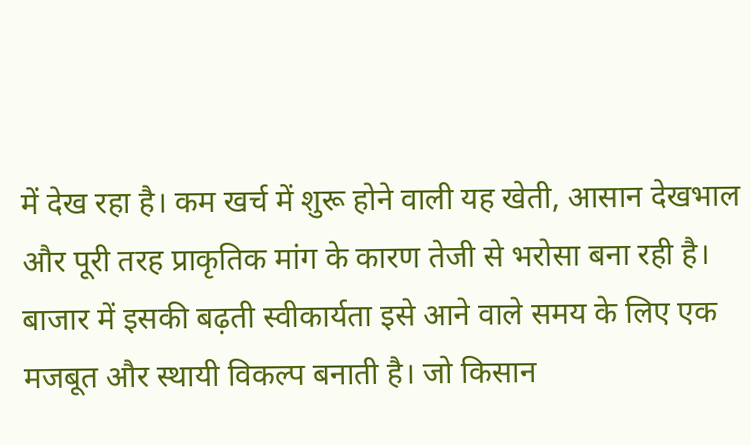में देख रहा है। कम खर्च में शुरू होने वाली यह खेती, आसान देखभाल और पूरी तरह प्राकृतिक मांग के कारण तेजी से भरोसा बना रही है। बाजार में इसकी बढ़ती स्वीकार्यता इसे आने वाले समय के लिए एक मजबूत और स्थायी विकल्प बनाती है। जो किसान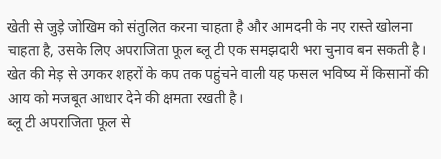खेती से जुड़े जोखिम को संतुलित करना चाहता है और आमदनी के नए रास्ते खोलना चाहता है, उसके लिए अपराजिता फूल ब्लू टी एक समझदारी भरा चुनाव बन सकती है। खेत की मेड़ से उगकर शहरों के कप तक पहुंचने वाली यह फसल भविष्य में किसानों की आय को मजबूत आधार देने की क्षमता रखती है।
ब्लू टी अपराजिता फूल से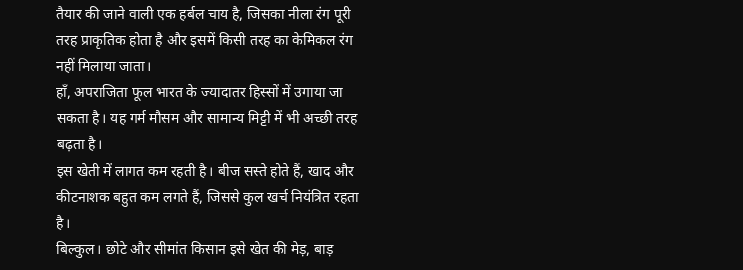तैयार की जाने वाली एक हर्बल चाय है, जिसका नीला रंग पूरी तरह प्राकृतिक होता है और इसमें किसी तरह का केमिकल रंग नहीं मिलाया जाता।
हाँ, अपराजिता फूल भारत के ज्यादातर हिस्सों में उगाया जा सकता है। यह गर्म मौसम और सामान्य मिट्टी में भी अच्छी तरह बढ़ता है।
इस खेती में लागत कम रहती है। बीज सस्ते होते हैं, खाद और कीटनाशक बहुत कम लगते हैं, जिससे कुल खर्च नियंत्रित रहता है।
बिल्कुल। छोटे और सीमांत किसान इसे खेत की मेड़, बाड़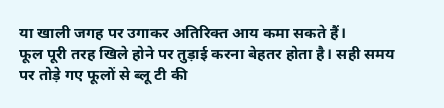या खाली जगह पर उगाकर अतिरिक्त आय कमा सकते हैं।
फूल पूरी तरह खिले होने पर तुड़ाई करना बेहतर होता है। सही समय पर तोड़े गए फूलों से ब्लू टी की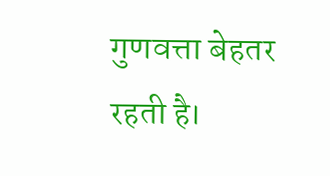गुणवत्ता बेहतर रहती है।